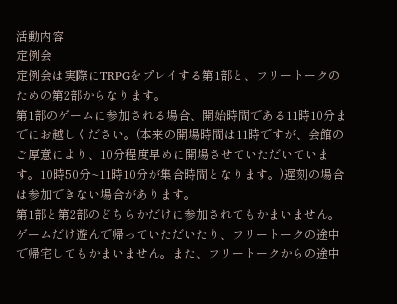活動内容
定例会
定例会は実際にTRPGをプレイする第1部と、フリートークのための第2部からなります。
第1部のゲームに参加される場合、開始時間である11時10分までにお越しください。(本来の開場時間は11時ですが、会館のご厚意により、10分程度早めに開場させていただいています。10時50分~11時10分が集合時間となります。)遅刻の場合は参加できない場合があります。
第1部と第2部のどちらかだけに参加されてもかまいません。ゲームだけ遊んで帰っていただいたり、フリートークの途中で帰宅してもかまいません。また、フリートークからの途中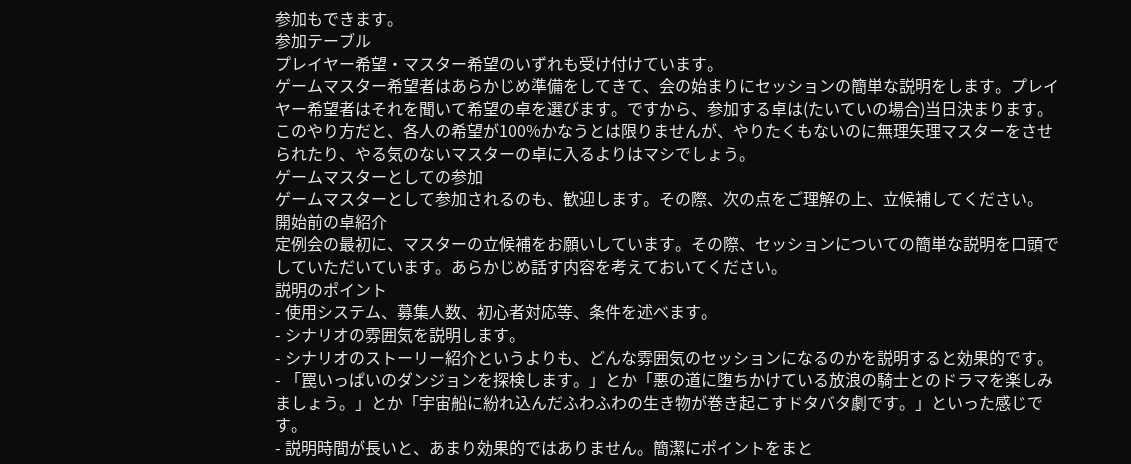参加もできます。
参加テーブル
プレイヤー希望・マスター希望のいずれも受け付けています。
ゲームマスター希望者はあらかじめ準備をしてきて、会の始まりにセッションの簡単な説明をします。プレイヤー希望者はそれを聞いて希望の卓を選びます。ですから、参加する卓は(たいていの場合)当日決まります。このやり方だと、各人の希望が100%かなうとは限りませんが、やりたくもないのに無理矢理マスターをさせられたり、やる気のないマスターの卓に入るよりはマシでしょう。
ゲームマスターとしての参加
ゲームマスターとして参加されるのも、歓迎します。その際、次の点をご理解の上、立候補してください。
開始前の卓紹介
定例会の最初に、マスターの立候補をお願いしています。その際、セッションについての簡単な説明を口頭でしていただいています。あらかじめ話す内容を考えておいてください。
説明のポイント
- 使用システム、募集人数、初心者対応等、条件を述べます。
- シナリオの雰囲気を説明します。
- シナリオのストーリー紹介というよりも、どんな雰囲気のセッションになるのかを説明すると効果的です。
- 「罠いっぱいのダンジョンを探検します。」とか「悪の道に堕ちかけている放浪の騎士とのドラマを楽しみましょう。」とか「宇宙船に紛れ込んだふわふわの生き物が巻き起こすドタバタ劇です。」といった感じです。
- 説明時間が長いと、あまり効果的ではありません。簡潔にポイントをまと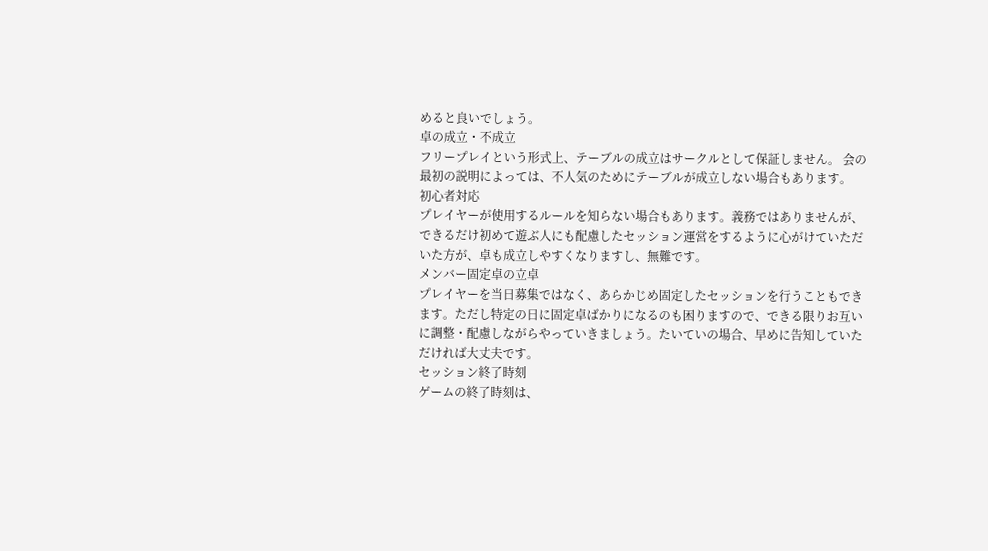めると良いでしょう。
卓の成立・不成立
フリープレイという形式上、テーブルの成立はサークルとして保証しません。 会の最初の説明によっては、不人気のためにテーブルが成立しない場合もあります。
初心者対応
プレイヤーが使用するルールを知らない場合もあります。義務ではありませんが、できるだけ初めて遊ぶ人にも配慮したセッション運営をするように心がけていただいた方が、卓も成立しやすくなりますし、無難です。
メンバー固定卓の立卓
プレイヤーを当日募集ではなく、あらかじめ固定したセッションを行うこともできます。ただし特定の日に固定卓ばかりになるのも困りますので、できる限りお互いに調整・配慮しながらやっていきましょう。たいていの場合、早めに告知していただければ大丈夫です。
セッション終了時刻
ゲームの終了時刻は、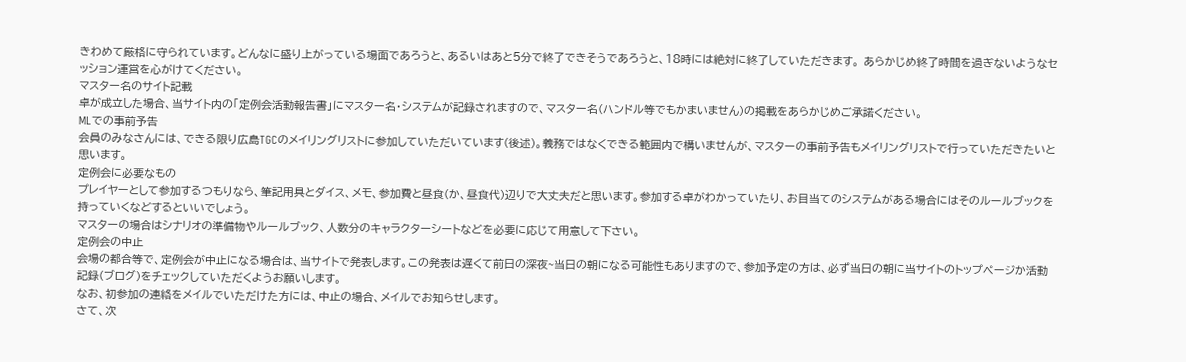きわめて厳格に守られています。どんなに盛り上がっている場面であろうと、あるいはあと5分で終了できそうであろうと、18時には絶対に終了していただきます。 あらかじめ終了時間を過ぎないようなセッション運営を心がけてください。
マスター名のサイト記載
卓が成立した場合、当サイト内の「定例会活動報告書」にマスター名・システムが記録されますので、マスター名(ハンドル等でもかまいません)の掲載をあらかじめご承諾ください。
MLでの事前予告
会員のみなさんには、できる限り広島TGCのメイリングリストに参加していただいています(後述)。義務ではなくできる範囲内で構いませんが、マスターの事前予告もメイリングリストで行っていただきたいと思います。
定例会に必要なもの
プレイヤーとして参加するつもりなら、筆記用具とダイス、メモ、参加費と昼食(か、昼食代)辺りで大丈夫だと思います。参加する卓がわかっていたり、お目当てのシステムがある場合にはそのルールブックを持っていくなどするといいでしょう。
マスターの場合はシナリオの準備物やルールブック、人数分のキャラクターシートなどを必要に応じて用意して下さい。
定例会の中止
会場の都合等で、定例会が中止になる場合は、当サイトで発表します。この発表は遅くて前日の深夜~当日の朝になる可能性もありますので、参加予定の方は、必ず当日の朝に当サイトのトップページか活動記録(ブログ)をチェックしていただくようお願いします。
なお、初参加の連絡をメイルでいただけた方には、中止の場合、メイルでお知らせします。
さて、次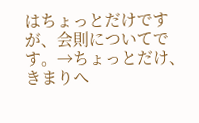はちょっとだけですが、会則についてです。→ちょっとだけ、きまりへ